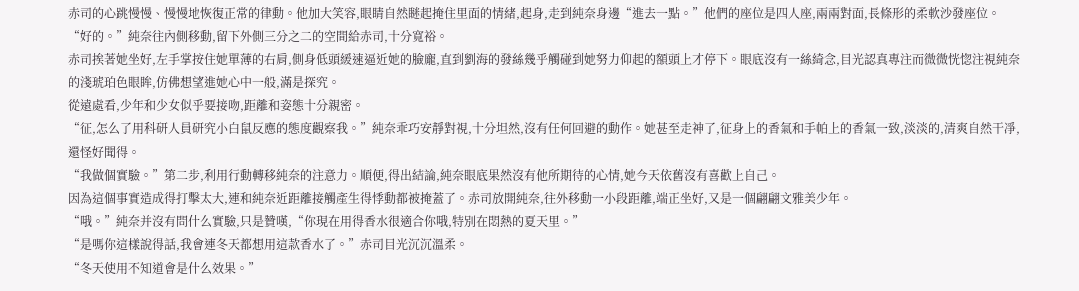赤司的心跳慢慢、慢慢地恢復正常的律動。他加大笑容,眼睛自然瞇起掩住里面的情緒,起身,走到純奈身邊“進去一點。”他們的座位是四人座,兩兩對面,長條形的柔軟沙發座位。
“好的。”純奈往內側移動,留下外側三分之二的空間給赤司,十分寬裕。
赤司挨著她坐好,左手掌按住她單薄的右肩,側身低頭緩速逼近她的臉龐,直到劉海的發絲幾乎觸碰到她努力仰起的額頭上才停下。眼底沒有一絲綺念,目光認真專注而微微恍惚注視純奈的淺琥珀色眼眸,仿佛想望進她心中一般,滿是探究。
從遠處看,少年和少女似乎要接吻,距離和姿態十分親密。
“征,怎么了用科研人員研究小白鼠反應的態度觀察我。”純奈乖巧安靜對視,十分坦然,沒有任何回避的動作。她甚至走神了,征身上的香氣和手帕上的香氣一致,淡淡的,清爽自然干凈,還怪好聞得。
“我做個實驗。”第二步,利用行動轉移純奈的注意力。順便,得出結論,純奈眼底果然沒有他所期待的心情,她今天依舊沒有喜歡上自己。
因為這個事實造成得打擊太大,連和純奈近距離接觸產生得悸動都被掩蓋了。赤司放開純奈,往外移動一小段距離,端正坐好,又是一個翩翩文雅美少年。
“哦。”純奈并沒有問什么實驗,只是贊嘆,“你現在用得香水很適合你哦,特別在悶熱的夏天里。”
“是嗎你這樣說得話,我會連冬天都想用這款香水了。”赤司目光沉沉溫柔。
“冬天使用不知道會是什么效果。”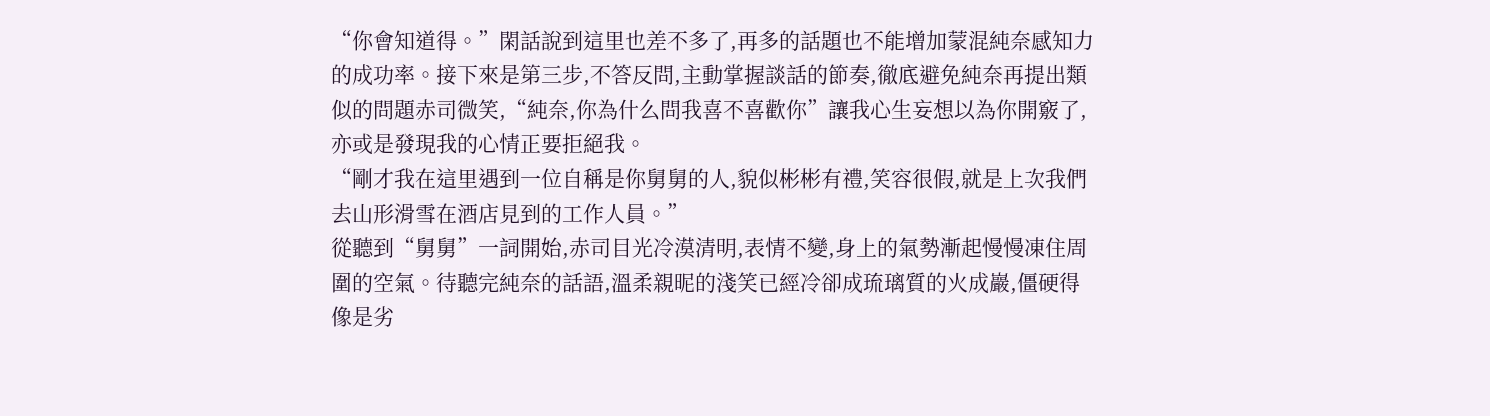“你會知道得。”閑話說到這里也差不多了,再多的話題也不能增加蒙混純奈感知力的成功率。接下來是第三步,不答反問,主動掌握談話的節奏,徹底避免純奈再提出類似的問題赤司微笑,“純奈,你為什么問我喜不喜歡你”讓我心生妄想以為你開竅了,亦或是發現我的心情正要拒絕我。
“剛才我在這里遇到一位自稱是你舅舅的人,貌似彬彬有禮,笑容很假,就是上次我們去山形滑雪在酒店見到的工作人員。”
從聽到“舅舅”一詞開始,赤司目光冷漠清明,表情不變,身上的氣勢漸起慢慢凍住周圍的空氣。待聽完純奈的話語,溫柔親昵的淺笑已經冷卻成琉璃質的火成巖,僵硬得像是劣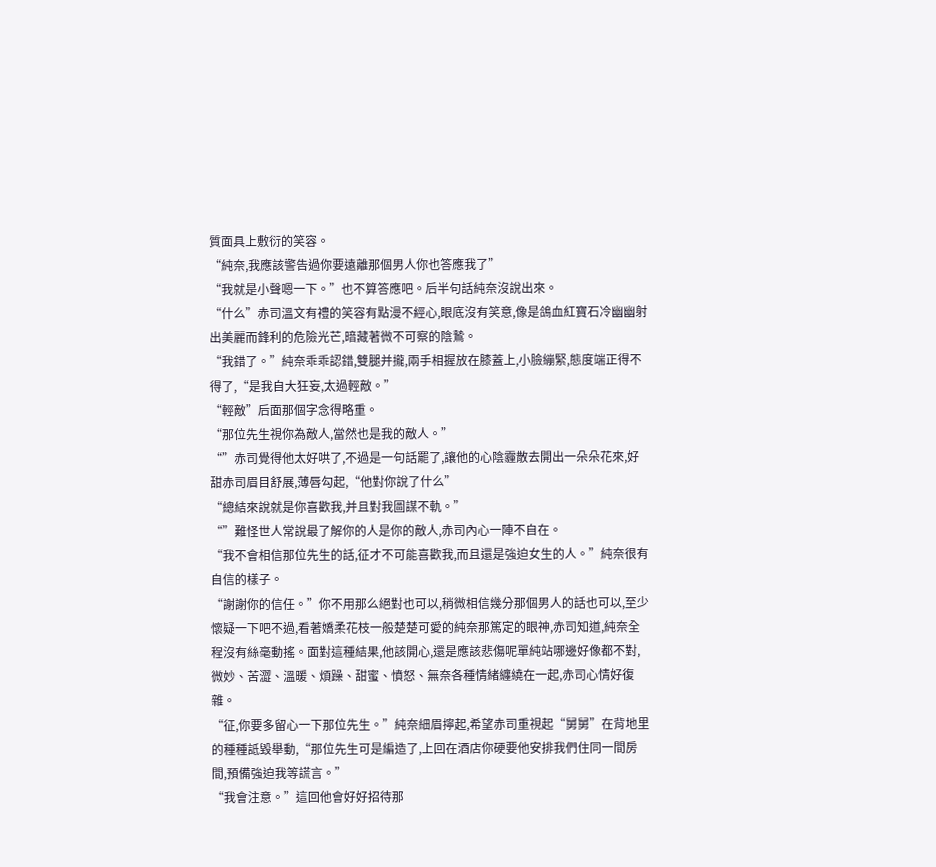質面具上敷衍的笑容。
“純奈,我應該警告過你要遠離那個男人你也答應我了”
“我就是小聲嗯一下。”也不算答應吧。后半句話純奈沒說出來。
“什么”赤司溫文有禮的笑容有點漫不經心,眼底沒有笑意,像是鴿血紅寶石冷幽幽射出美麗而鋒利的危險光芒,暗藏著微不可察的陰鷙。
“我錯了。”純奈乖乖認錯,雙腿并攏,兩手相握放在膝蓋上,小臉繃緊,態度端正得不得了,“是我自大狂妄,太過輕敵。”
“輕敵”后面那個字念得略重。
“那位先生視你為敵人,當然也是我的敵人。”
“”赤司覺得他太好哄了,不過是一句話罷了,讓他的心陰霾散去開出一朵朵花來,好甜赤司眉目舒展,薄唇勾起,“他對你說了什么”
“總結來說就是你喜歡我,并且對我圖謀不軌。”
“”難怪世人常說最了解你的人是你的敵人,赤司內心一陣不自在。
“我不會相信那位先生的話,征才不可能喜歡我,而且還是強迫女生的人。”純奈很有自信的樣子。
“謝謝你的信任。”你不用那么絕對也可以,稍微相信幾分那個男人的話也可以,至少懷疑一下吧不過,看著嬌柔花枝一般楚楚可愛的純奈那篤定的眼神,赤司知道,純奈全程沒有絲毫動搖。面對這種結果,他該開心,還是應該悲傷呢單純站哪邊好像都不對,微妙、苦澀、溫暖、煩躁、甜蜜、憤怒、無奈各種情緒纏繞在一起,赤司心情好復雜。
“征,你要多留心一下那位先生。”純奈細眉擰起,希望赤司重視起“舅舅”在背地里的種種詆毀舉動,“那位先生可是編造了,上回在酒店你硬要他安排我們住同一間房間,預備強迫我等謊言。”
“我會注意。”這回他會好好招待那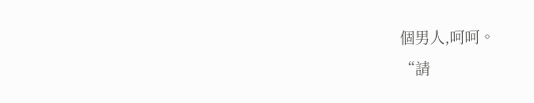個男人,呵呵。
“請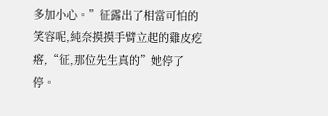多加小心。”征露出了相當可怕的笑容呢,純奈摸摸手臂立起的雞皮疙瘩,“征,那位先生真的”她停了停。